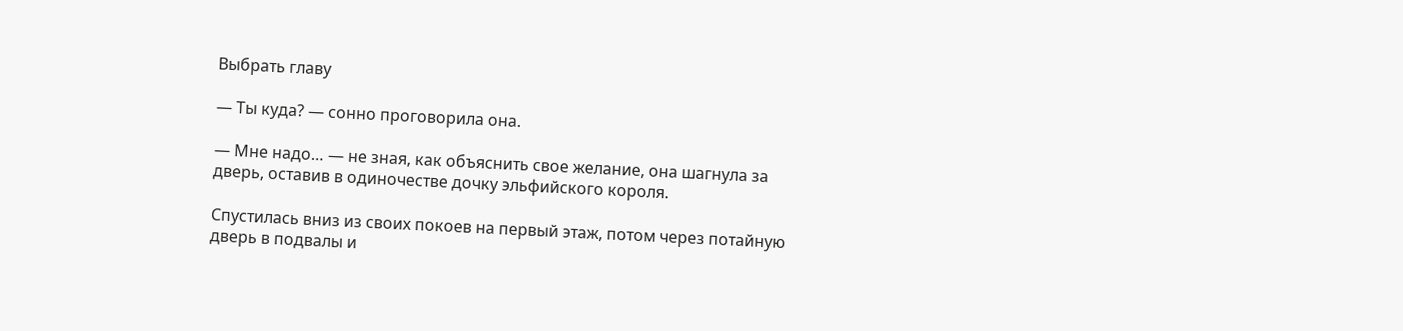Выбрать главу

— Ты куда? — сонно проговорила она.

— Мне надо… — не зная, как объяснить свое желание, она шагнула за дверь, оставив в одиночестве дочку эльфийского короля.

Спустилась вниз из своих покоев на первый этаж, потом через потайную дверь в подвалы и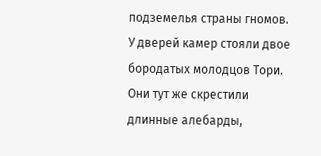подземелья страны гномов. У дверей камер стояли двое бородатых молодцов Тори. Они тут же скрестили длинные алебарды,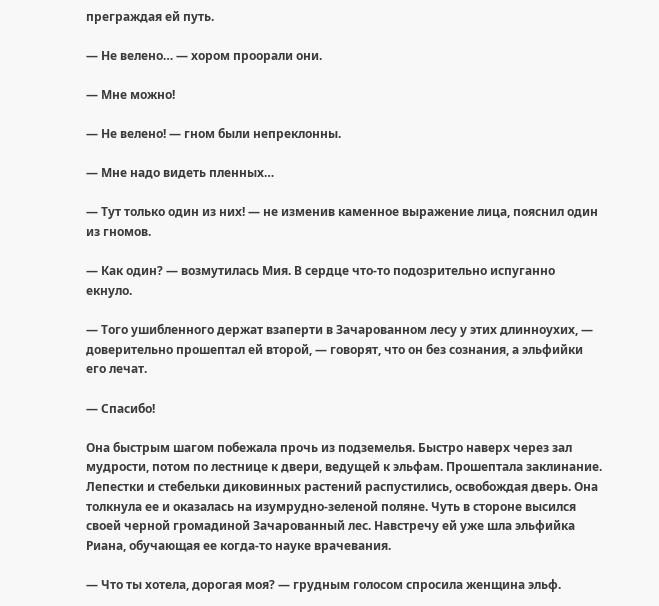преграждая ей путь.

— Не велено… — хором проорали они.

— Мне можно!

— Не велено! — гном были непреклонны.

— Мне надо видеть пленных…

— Тут только один из них! — не изменив каменное выражение лица, пояснил один из гномов.

— Как один? — возмутилась Мия. В сердце что-то подозрительно испуганно екнуло.

— Того ушибленного держат взаперти в Зачарованном лесу у этих длинноухих, — доверительно прошептал ей второй, — говорят, что он без сознания, а эльфийки его лечат.

— Спасибо!

Она быстрым шагом побежала прочь из подземелья. Быстро наверх через зал мудрости, потом по лестнице к двери, ведущей к эльфам. Прошептала заклинание. Лепестки и стебельки диковинных растений распустились, освобождая дверь. Она толкнула ее и оказалась на изумрудно-зеленой поляне. Чуть в стороне высился своей черной громадиной Зачарованный лес. Навстречу ей уже шла эльфийка Риана, обучающая ее когда-то науке врачевания.

— Что ты хотела, дорогая моя? — грудным голосом спросила женщина эльф.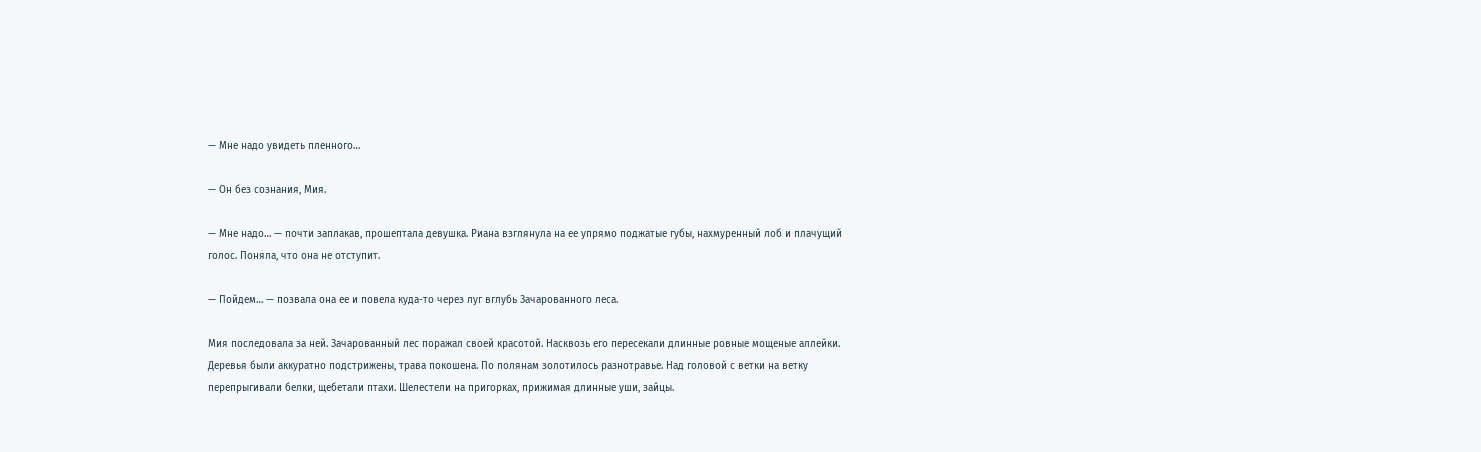— Мне надо увидеть пленного…

— Он без сознания, Мия.

— Мне надо… — почти заплакав, прошептала девушка. Риана взглянула на ее упрямо поджатые губы, нахмуренный лоб и плачущий голос. Поняла, что она не отступит.

— Пойдем… — позвала она ее и повела куда-то через луг вглубь Зачарованного леса.

Мия последовала за ней. Зачарованный лес поражал своей красотой. Насквозь его пересекали длинные ровные мощеные аллейки. Деревья были аккуратно подстрижены, трава покошена. По полянам золотилось разнотравье. Над головой с ветки на ветку перепрыгивали белки, щебетали птахи. Шелестели на пригорках, прижимая длинные уши, зайцы.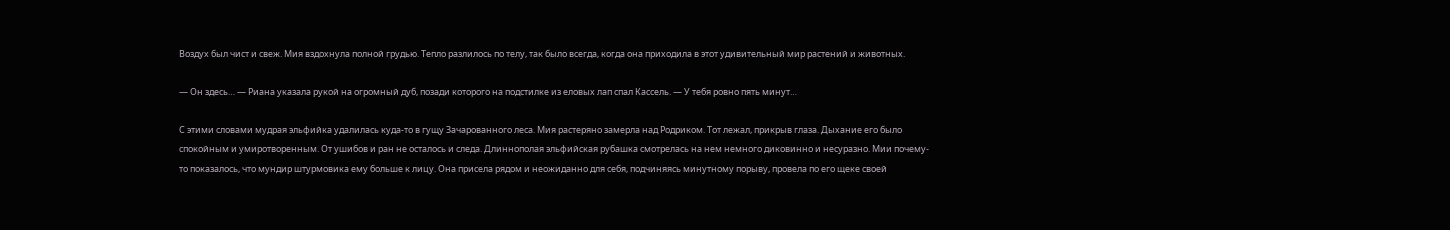Воздух был чист и свеж. Мия вздохнула полной грудью. Тепло разлилось по телу, так было всегда, когда она приходила в этот удивительный мир растений и животных.

— Он здесь… — Риана указала рукой на огромный дуб, позади которого на подстилке из еловых лап спал Кассель. — У тебя ровно пять минут…

С этими словами мудрая эльфийка удалилась куда-то в гущу Зачарованного леса. Мия растеряно замерла над Родриком. Тот лежал, прикрыв глаза. Дыхание его было спокойным и умиротворенным. От ушибов и ран не осталось и следа. Длиннополая эльфийская рубашка смотрелась на нем немного диковинно и несуразно. Мии почему-то показалось, что мундир штурмовика ему больше к лицу. Она присела рядом и неожиданно для себя, подчиняясь минутному порыву, провела по его щеке своей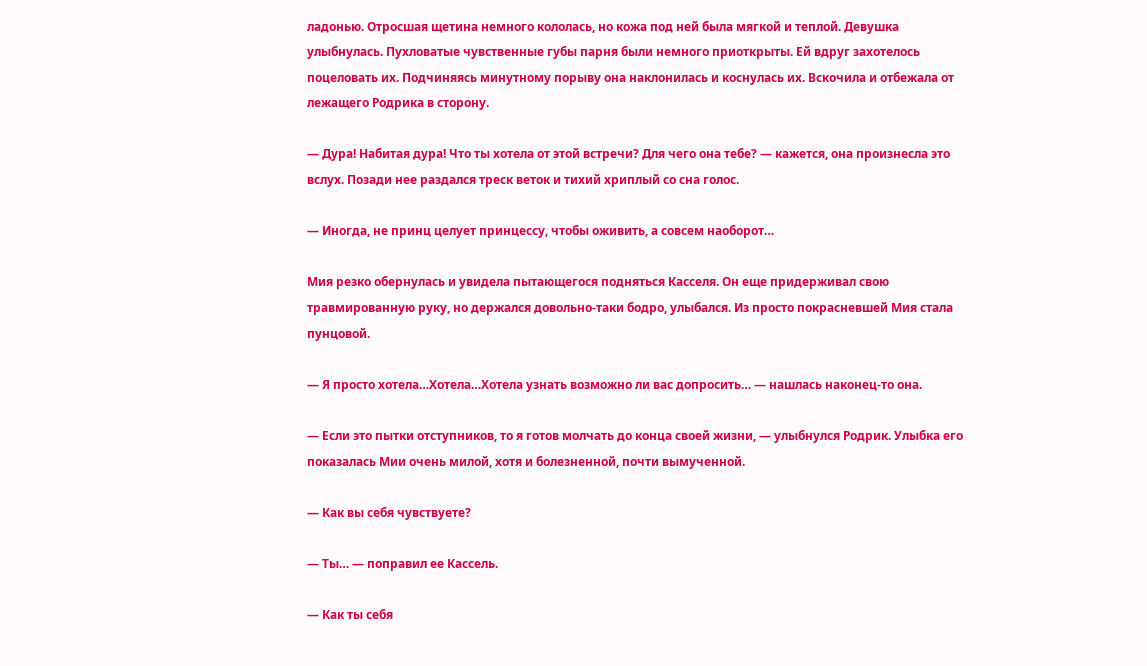ладонью. Отросшая щетина немного кололась, но кожа под ней была мягкой и теплой. Девушка улыбнулась. Пухловатые чувственные губы парня были немного приоткрыты. Ей вдруг захотелось поцеловать их. Подчиняясь минутному порыву она наклонилась и коснулась их. Вскочила и отбежала от лежащего Родрика в сторону.

— Дура! Набитая дура! Что ты хотела от этой встречи? Для чего она тебе? — кажется, она произнесла это вслух. Позади нее раздался треск веток и тихий хриплый со сна голос.

— Иногда, не принц целует принцессу, чтобы оживить, а совсем наоборот…

Мия резко обернулась и увидела пытающегося подняться Касселя. Он еще придерживал свою травмированную руку, но держался довольно-таки бодро, улыбался. Из просто покрасневшей Мия стала пунцовой.

— Я просто хотела…Хотела…Хотела узнать возможно ли вас допросить… — нашлась наконец-то она.

— Если это пытки отступников, то я готов молчать до конца своей жизни, — улыбнулся Родрик. Улыбка его показалась Мии очень милой, хотя и болезненной, почти вымученной.

— Как вы себя чувствуете?

— Ты… — поправил ее Кассель.

— Как ты себя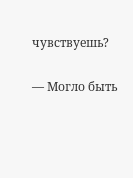чувствуешь?

— Могло быть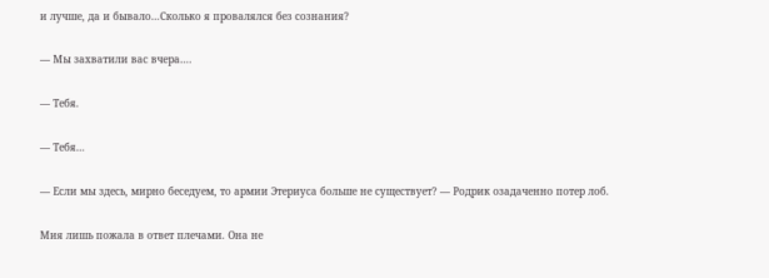и лучше, да и бывало…Сколько я провалялся без сознания?

— Мы захватили вас вчера….

— Тебя.

— Тебя…

— Если мы здесь, мирно беседуем, то армии Этериуса больше не существует? — Родрик озадаченно потер лоб.

Мия лишь пожала в ответ плечами. Она не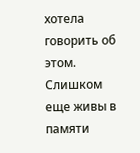хотела говорить об этом. Слишком еще живы в памяти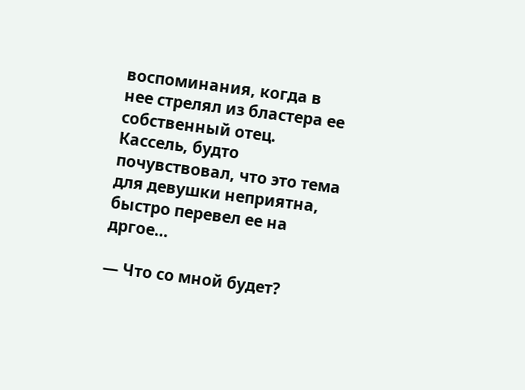воспоминания, когда в нее стрелял из бластера ее собственный отец. Кассель, будто почувствовал, что это тема для девушки неприятна, быстро перевел ее на дргое…

— Что со мной будет?